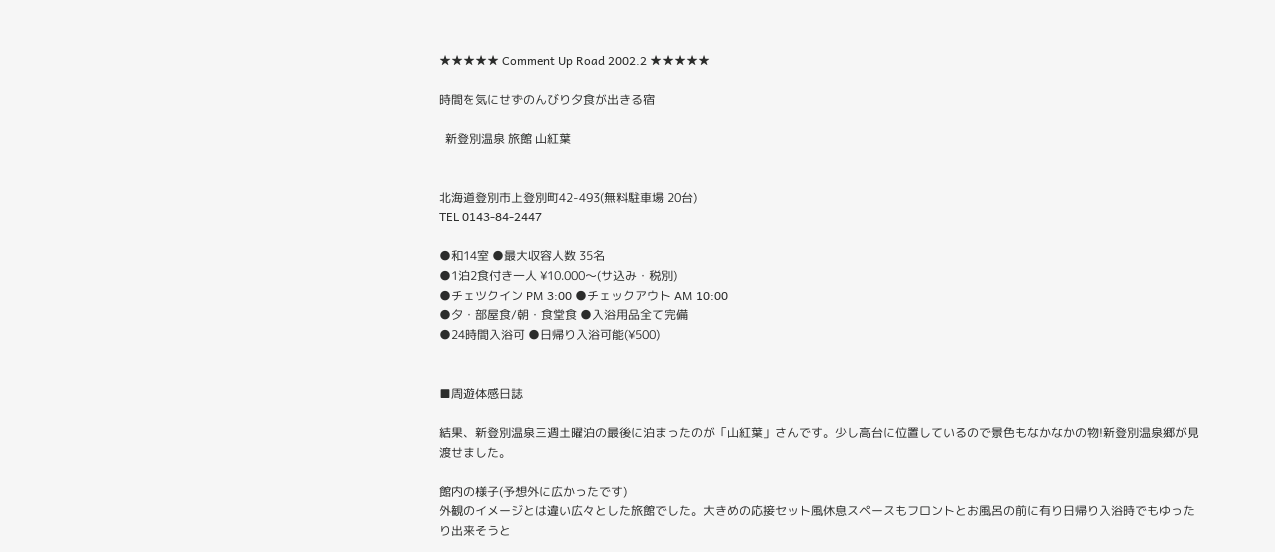★★★★★ Comment Up Road 2002.2 ★★★★★

時間を気にせずのんびり夕食が出きる宿

  新登別温泉 旅館 山紅葉


北海道登別市上登別町42-493(無料駐車場 20台)
TEL 0143-84-2447

●和14室 ●最大収容人数 35名
●1泊2食付き一人 ¥10.000〜(サ込み・税別)
●チェツクイン PM 3:00 ●チェックアウト AM 10:00
●夕・部屋食/朝・食堂食 ●入浴用品全て完備
●24時間入浴可 ●日帰り入浴可能(¥500)


■周遊体感日誌

結果、新登別温泉三週土曜泊の最後に泊まったのが「山紅葉」さんです。少し高台に位置しているので景色もなかなかの物!新登別温泉郷が見渡せました。

館内の様子(予想外に広かったです)
外観のイメージとは違い広々とした旅館でした。大きめの応接セット風休息スペースもフロントとお風呂の前に有り日帰り入浴時でもゆったり出来そうと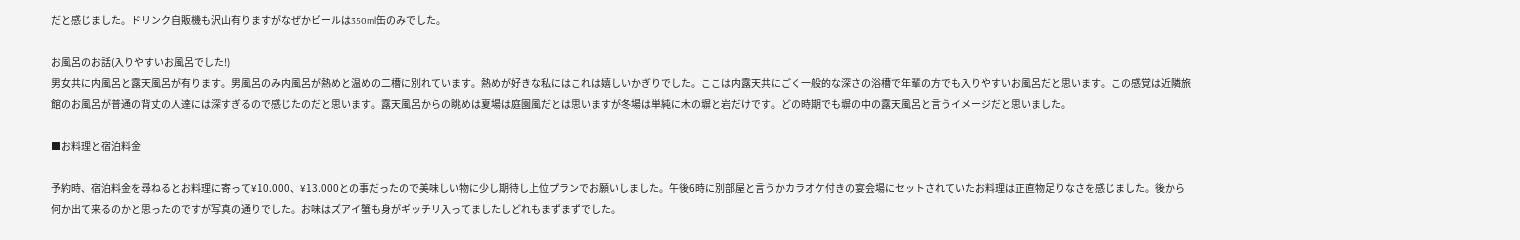だと感じました。ドリンク自販機も沢山有りますがなぜかビールは350ml缶のみでした。

お風呂のお話(入りやすいお風呂でした!)
男女共に内風呂と露天風呂が有ります。男風呂のみ内風呂が熱めと温めの二槽に別れています。熱めが好きな私にはこれは嬉しいかぎりでした。ここは内露天共にごく一般的な深さの浴槽で年輩の方でも入りやすいお風呂だと思います。この感覚は近隣旅館のお風呂が普通の背丈の人達には深すぎるので感じたのだと思います。露天風呂からの眺めは夏場は庭園風だとは思いますが冬場は単純に木の塀と岩だけです。どの時期でも塀の中の露天風呂と言うイメージだと思いました。

■お料理と宿泊料金

予約時、宿泊料金を尋ねるとお料理に寄って¥10.000、¥13.000との事だったので美味しい物に少し期待し上位プランでお願いしました。午後6時に別部屋と言うかカラオケ付きの宴会場にセットされていたお料理は正直物足りなさを感じました。後から何か出て来るのかと思ったのですが写真の通りでした。お味はズアイ蟹も身がギッチリ入ってましたしどれもまずまずでした。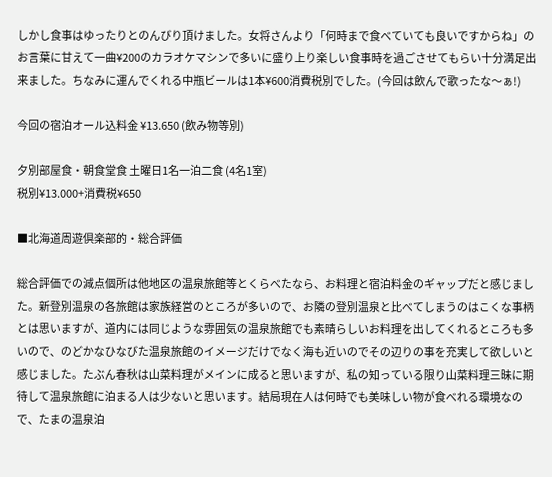しかし食事はゆったりとのんびり頂けました。女将さんより「何時まで食べていても良いですからね」のお言葉に甘えて一曲¥200のカラオケマシンで多いに盛り上り楽しい食事時を過ごさせてもらい十分満足出来ました。ちなみに運んでくれる中瓶ビールは1本¥600消費税別でした。(今回は飲んで歌ったな〜ぁ!)

今回の宿泊オール込料金 ¥13.650 (飲み物等別)

夕別部屋食・朝食堂食 土曜日1名一泊二食 (4名1室)
税別¥13.000+消費税¥650

■北海道周遊倶楽部的・総合評価

総合評価での減点個所は他地区の温泉旅館等とくらべたなら、お料理と宿泊料金のギャップだと感じました。新登別温泉の各旅館は家族経営のところが多いので、お隣の登別温泉と比べてしまうのはこくな事柄とは思いますが、道内には同じような雰囲気の温泉旅館でも素晴らしいお料理を出してくれるところも多いので、のどかなひなびた温泉旅館のイメージだけでなく海も近いのでその辺りの事を充実して欲しいと感じました。たぶん春秋は山菜料理がメインに成ると思いますが、私の知っている限り山菜料理三昧に期待して温泉旅館に泊まる人は少ないと思います。結局現在人は何時でも美味しい物が食べれる環境なので、たまの温泉泊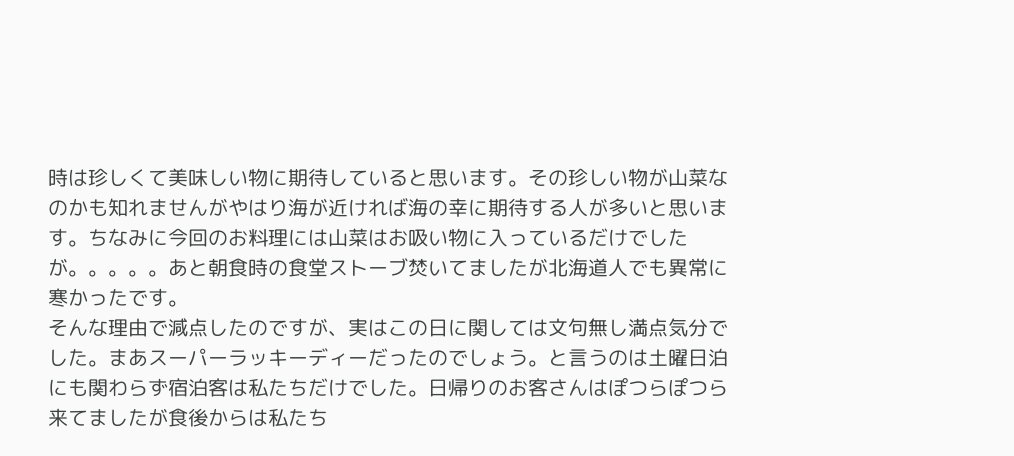時は珍しくて美味しい物に期待していると思います。その珍しい物が山菜なのかも知れませんがやはり海が近ければ海の幸に期待する人が多いと思います。ちなみに今回のお料理には山菜はお吸い物に入っているだけでしたが。。。。。あと朝食時の食堂ストーブ焚いてましたが北海道人でも異常に寒かったです。
そんな理由で減点したのですが、実はこの日に関しては文句無し満点気分でした。まあスーパーラッキーディーだったのでしょう。と言うのは土曜日泊にも関わらず宿泊客は私たちだけでした。日帰りのお客さんはぽつらぽつら来てましたが食後からは私たち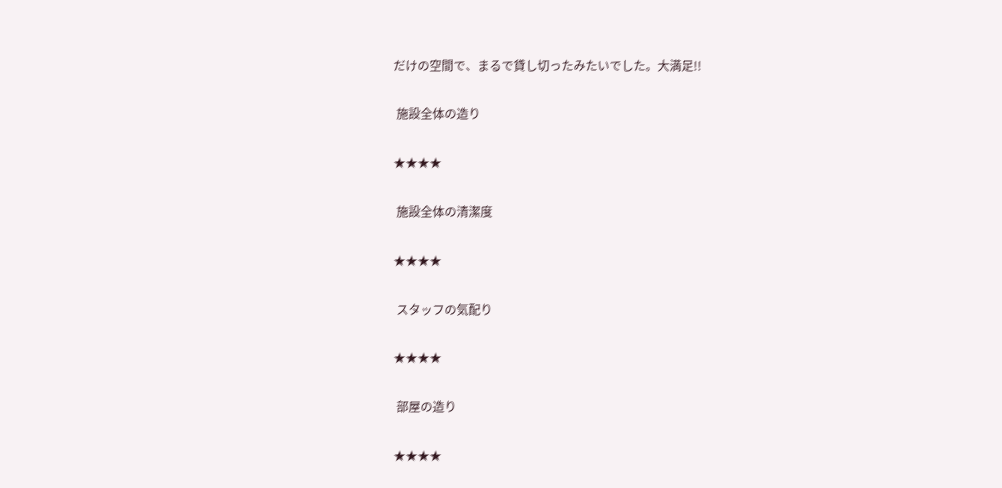だけの空間で、まるで貸し切ったみたいでした。大満足!!

 施設全体の造り

★★★★

 施設全体の清潔度

★★★★

 スタッフの気配り

★★★★

 部屋の造り

★★★★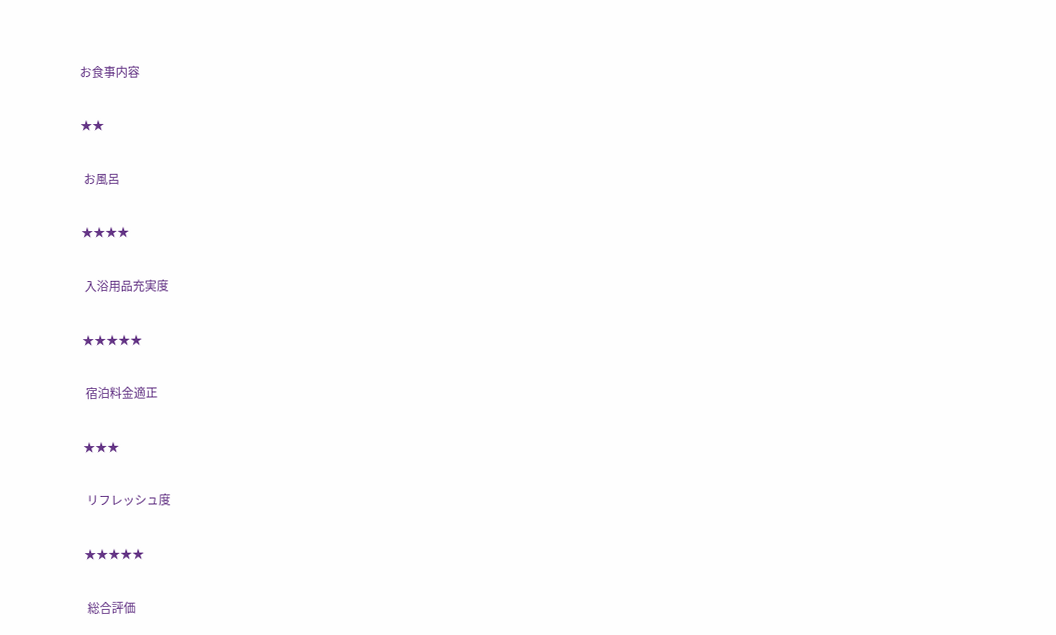お食事内容

★★

 お風呂

★★★★

 入浴用品充実度

★★★★★

 宿泊料金適正

★★★

 リフレッシュ度

★★★★★

 総合評価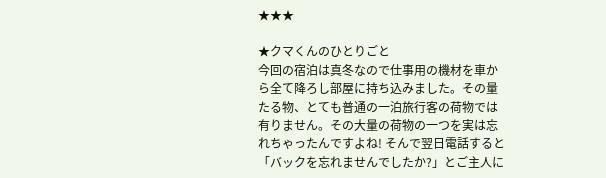★★★

★クマくんのひとりごと
今回の宿泊は真冬なので仕事用の機材を車から全て降ろし部屋に持ち込みました。その量たる物、とても普通の一泊旅行客の荷物では有りません。その大量の荷物の一つを実は忘れちゃったんですよね! そんで翌日電話すると「バックを忘れませんでしたか?」とご主人に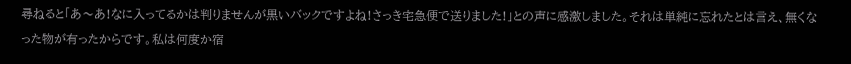尋ねると「あ〜あ!なに入ってるかは判りませんが黒いバックですよね!さっき宅急便で送りました!」との声に感激しました。それは単純に忘れたとは言え、無くなった物が有ったからです。私は何度か宿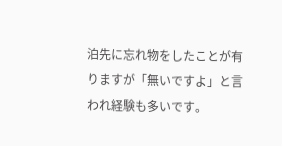泊先に忘れ物をしたことが有りますが「無いですよ」と言われ経験も多いです。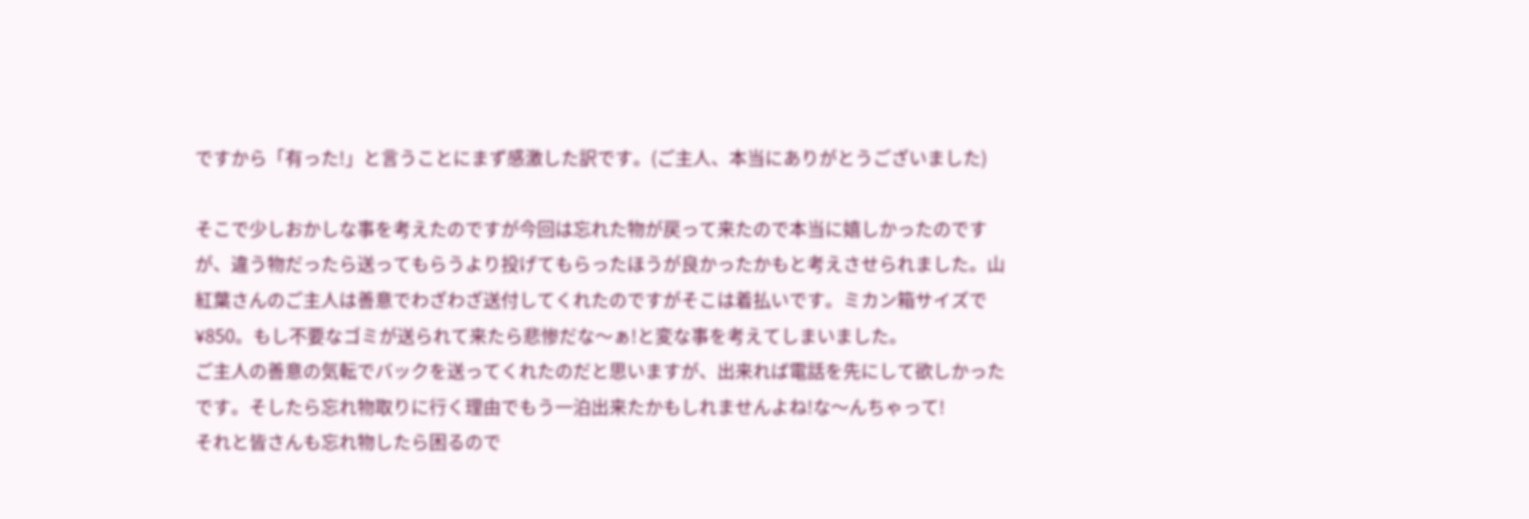ですから「有った!」と言うことにまず感激した訳です。(ご主人、本当にありがとうございました)

そこで少しおかしな事を考えたのですが今回は忘れた物が戻って来たので本当に嬉しかったのですが、違う物だったら送ってもらうより投げてもらったほうが良かったかもと考えさせられました。山紅葉さんのご主人は善意でわざわざ送付してくれたのですがそこは着払いです。ミカン箱サイズで¥850。もし不要なゴミが送られて来たら悲惨だな〜ぁ!と変な事を考えてしまいました。
ご主人の善意の気転でバックを送ってくれたのだと思いますが、出来れば電話を先にして欲しかったです。そしたら忘れ物取りに行く理由でもう一泊出来たかもしれませんよね!な〜んちゃって!
それと皆さんも忘れ物したら困るので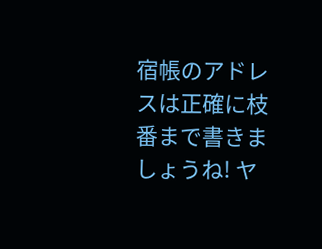宿帳のアドレスは正確に枝番まで書きましょうね! ヤ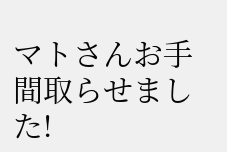マトさんお手間取らせました!